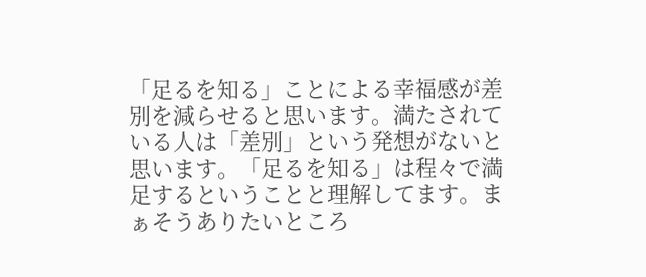「足るを知る」ことによる幸福感が差別を減らせると思います。満たされている人は「差別」という発想がないと思います。「足るを知る」は程々で満足するということと理解してます。まぁそうありたいところ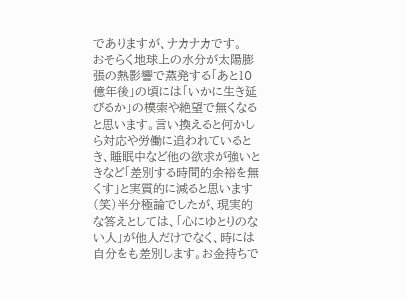でありますが、ナカナカです。
おそらく地球上の水分が太陽膨張の熱影響で蒸発する「あと10億年後」の頃には「いかに生き延びるか」の模索や絶望で無くなると思います。言い換えると何かしら対応や労働に追われているとき、睡眠中など他の欲求が強いときなど「差別する時間的余裕を無くす」と実質的に減ると思います(笑)半分極論でしたが、現実的な答えとしては、「心にゆとりのない人」が他人だけでなく、時には自分をも差別します。お金持ちで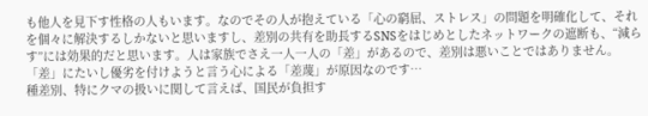も他人を見下す性格の人もいます。なのでその人が抱えている「心の窮屈、ストレス」の問題を明確化して、それを個々に解決するしかないと思いますし、差別の共有を助長するSNSをはじめとしたネットワークの遮断も、“減らす”には効果的だと思います。人は家族でさえ一人一人の「差」があるので、差別は悪いことではありません。「差」にたいし優劣を付けようと言う心による「差蔑」が原因なのです…
種差別、特にクマの扱いに関して言えば、国民が負担す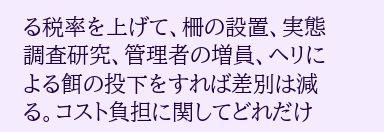る税率を上げて、柵の設置、実態調査研究、管理者の増員、ヘリによる餌の投下をすれば差別は減る。コスト負担に関してどれだけ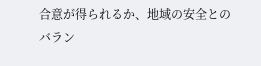合意が得られるか、地域の安全とのバラン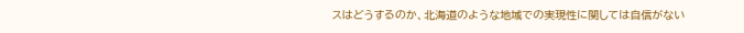スはどうするのか、北海道のような地域での実現性に関しては自信がない